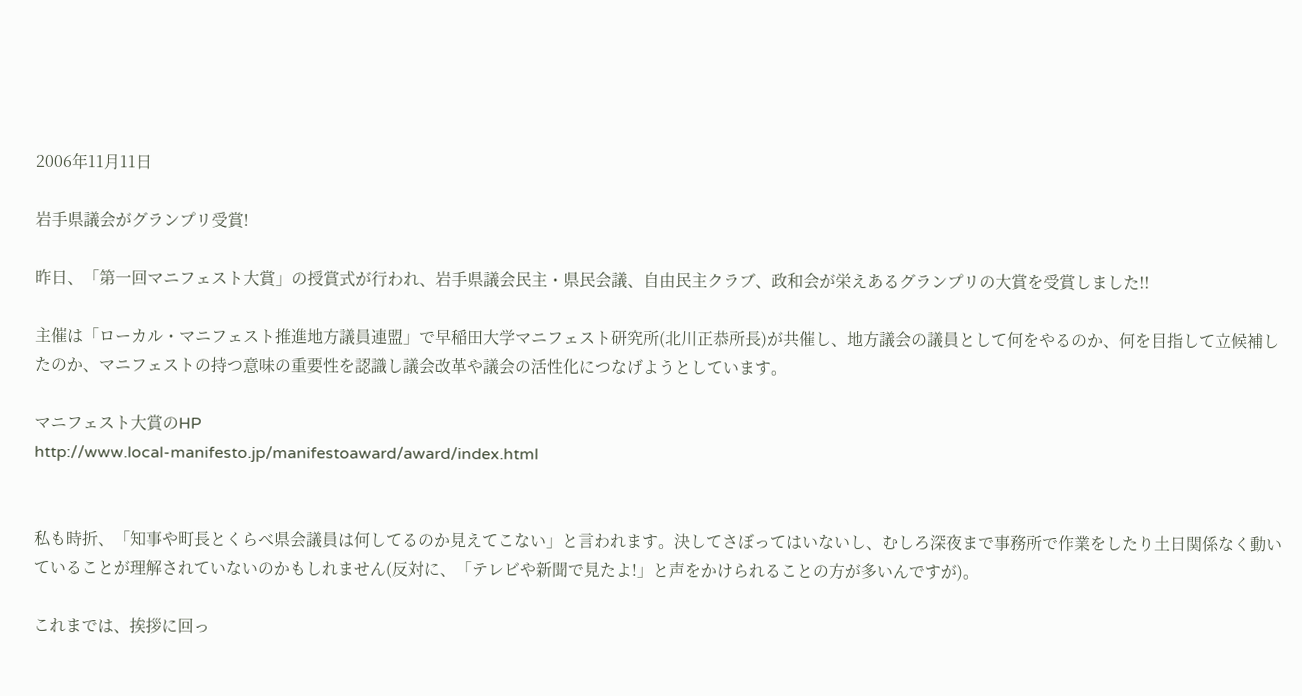2006年11月11日

岩手県議会がグランプリ受賞!

昨日、「第一回マニフェスト大賞」の授賞式が行われ、岩手県議会民主・県民会議、自由民主クラブ、政和会が栄えあるグランプリの大賞を受賞しました!!

主催は「ローカル・マニフェスト推進地方議員連盟」で早稲田大学マニフェスト研究所(北川正恭所長)が共催し、地方議会の議員として何をやるのか、何を目指して立候補したのか、マニフェストの持つ意味の重要性を認識し議会改革や議会の活性化につなげようとしています。

マニフェスト大賞のHP
http://www.local-manifesto.jp/manifestoaward/award/index.html


私も時折、「知事や町長とくらべ県会議員は何してるのか見えてこない」と言われます。決してさぼってはいないし、むしろ深夜まで事務所で作業をしたり土日関係なく動いていることが理解されていないのかもしれません(反対に、「テレビや新聞で見たよ!」と声をかけられることの方が多いんですが)。

これまでは、挨拶に回っ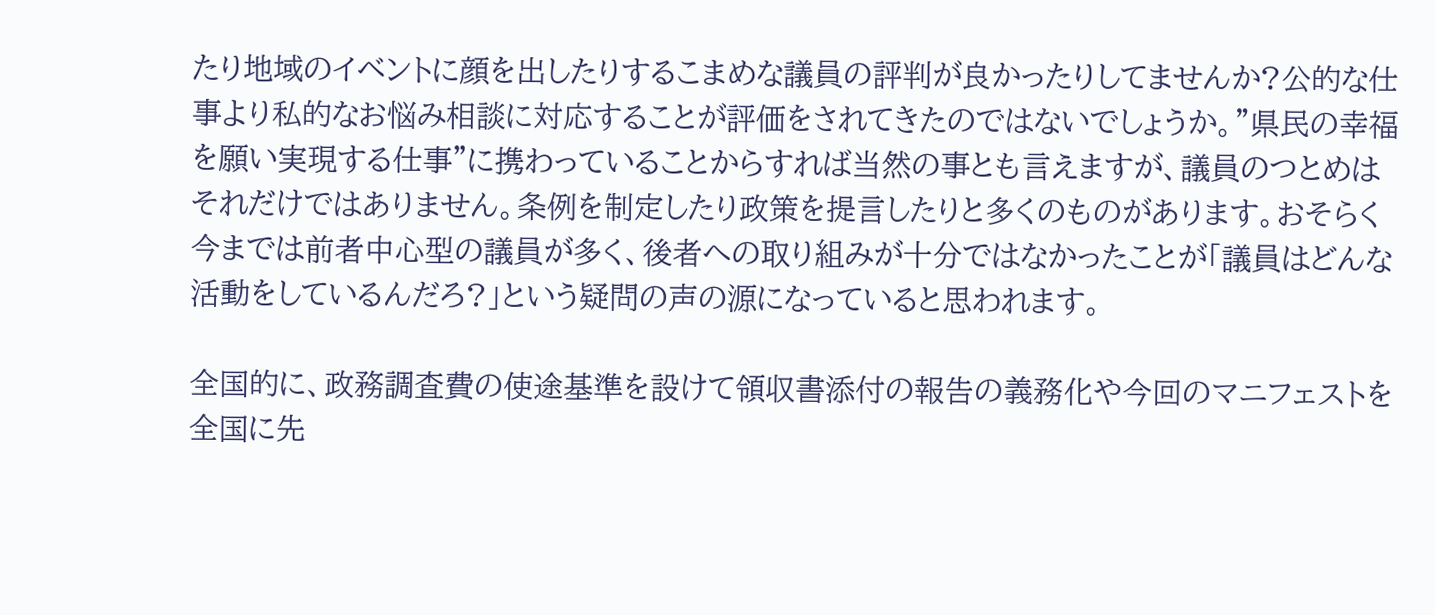たり地域のイベントに顔を出したりするこまめな議員の評判が良かったりしてませんか?公的な仕事より私的なお悩み相談に対応することが評価をされてきたのではないでしょうか。”県民の幸福を願い実現する仕事”に携わっていることからすれば当然の事とも言えますが、議員のつとめはそれだけではありません。条例を制定したり政策を提言したりと多くのものがあります。おそらく今までは前者中心型の議員が多く、後者への取り組みが十分ではなかったことが「議員はどんな活動をしているんだろ?」という疑問の声の源になっていると思われます。

全国的に、政務調査費の使途基準を設けて領収書添付の報告の義務化や今回のマニフェストを全国に先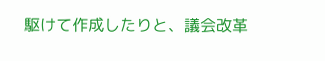駆けて作成したりと、議会改革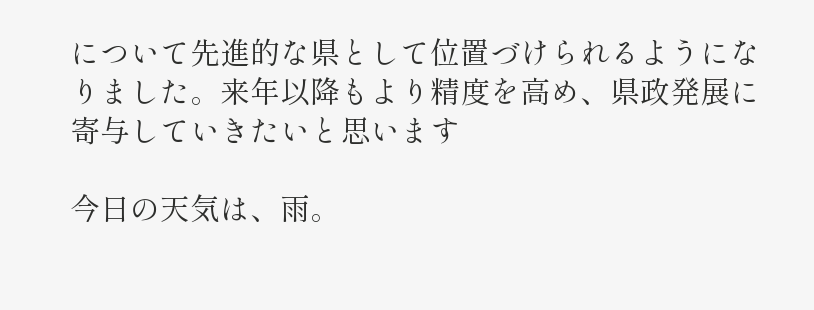について先進的な県として位置づけられるようになりました。来年以降もより精度を高め、県政発展に寄与していきたいと思います

今日の天気は、雨。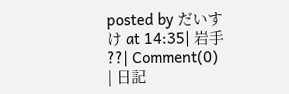posted by だいすけ at 14:35| 岩手 ??| Comment(0) | 日記